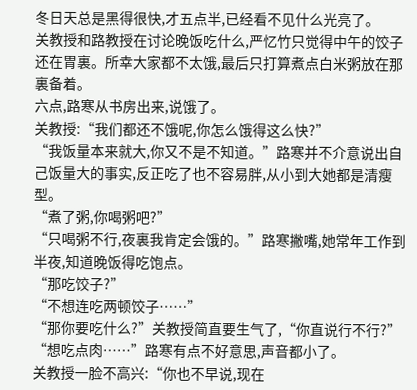冬日天总是黑得很快,才五点半,已经看不见什么光亮了。
关教授和路教授在讨论晚饭吃什么,严忆竹只觉得中午的饺子还在胃裏。所幸大家都不太饿,最后只打算煮点白米粥放在那裏备着。
六点,路寒从书房出来,说饿了。
关教授:“我们都还不饿呢,你怎么饿得这么快?”
“我饭量本来就大,你又不是不知道。”路寒并不介意说出自己饭量大的事实,反正吃了也不容易胖,从小到大她都是清瘦型。
“煮了粥,你喝粥吧?”
“只喝粥不行,夜裏我肯定会饿的。”路寒撇嘴,她常年工作到半夜,知道晚饭得吃饱点。
“那吃饺子?”
“不想连吃两顿饺子……”
“那你要吃什么?”关教授简直要生气了,“你直说行不行?”
“想吃点肉……”路寒有点不好意思,声音都小了。
关教授一脸不高兴:“你也不早说,现在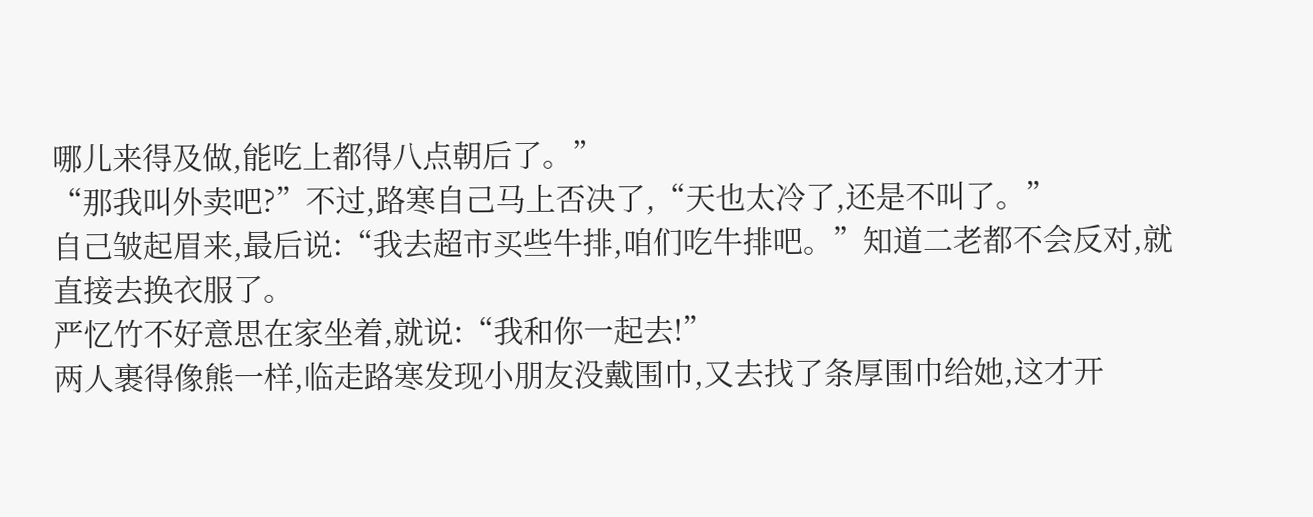哪儿来得及做,能吃上都得八点朝后了。”
“那我叫外卖吧?”不过,路寒自己马上否决了,“天也太冷了,还是不叫了。”
自己皱起眉来,最后说:“我去超市买些牛排,咱们吃牛排吧。”知道二老都不会反对,就直接去换衣服了。
严忆竹不好意思在家坐着,就说:“我和你一起去!”
两人裹得像熊一样,临走路寒发现小朋友没戴围巾,又去找了条厚围巾给她,这才开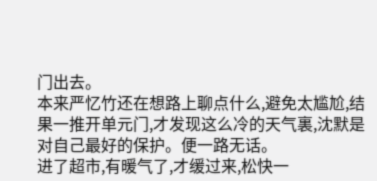门出去。
本来严忆竹还在想路上聊点什么,避免太尴尬,结果一推开单元门,才发现这么冷的天气裏,沈默是对自己最好的保护。便一路无话。
进了超市,有暖气了,才缓过来,松快一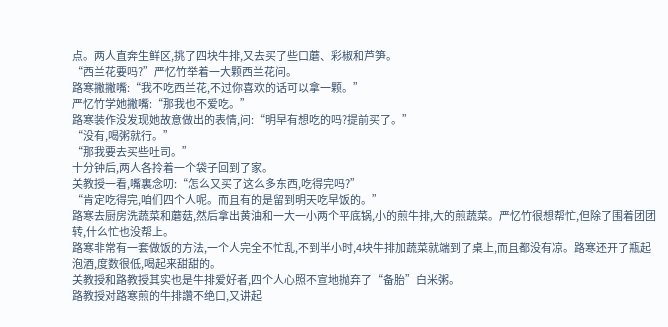点。两人直奔生鲜区,挑了四块牛排,又去买了些口蘑、彩椒和芦笋。
“西兰花要吗?”严忆竹举着一大颗西兰花问。
路寒撇撇嘴:“我不吃西兰花,不过你喜欢的话可以拿一颗。”
严忆竹学她撇嘴:“那我也不爱吃。”
路寒装作没发现她故意做出的表情,问:“明早有想吃的吗?提前买了。”
“没有,喝粥就行。”
“那我要去买些吐司。”
十分钟后,两人各拎着一个袋子回到了家。
关教授一看,嘴裏念叨:“怎么又买了这么多东西,吃得完吗?”
“肯定吃得完,咱们四个人呢。而且有的是留到明天吃早饭的。”
路寒去厨房洗蔬菜和蘑菇,然后拿出黄油和一大一小两个平底锅,小的煎牛排,大的煎蔬菜。严忆竹很想帮忙,但除了围着团团转,什么忙也没帮上。
路寒非常有一套做饭的方法,一个人完全不忙乱,不到半小时,4块牛排加蔬菜就端到了桌上,而且都没有凉。路寒还开了瓶起泡酒,度数很低,喝起来甜甜的。
关教授和路教授其实也是牛排爱好者,四个人心照不宣地抛弃了“备胎”白米粥。
路教授对路寒煎的牛排讚不绝口,又讲起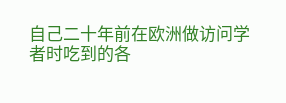自己二十年前在欧洲做访问学者时吃到的各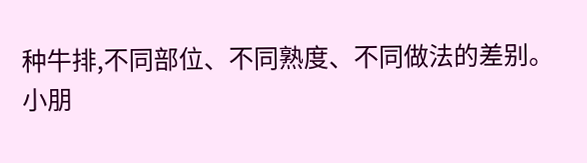种牛排,不同部位、不同熟度、不同做法的差别。
小朋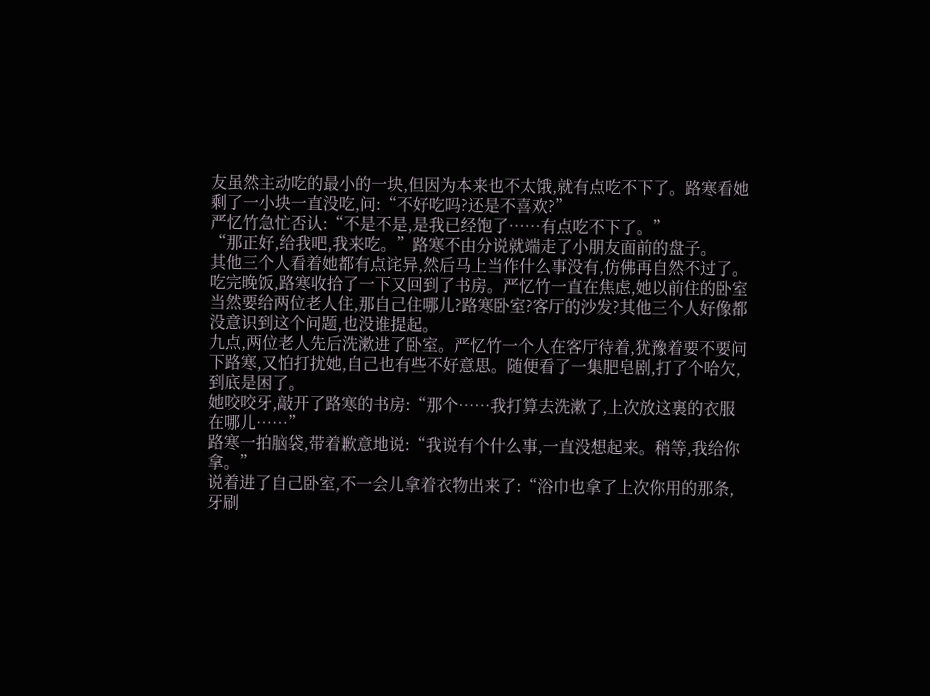友虽然主动吃的最小的一块,但因为本来也不太饿,就有点吃不下了。路寒看她剩了一小块一直没吃,问:“不好吃吗?还是不喜欢?”
严忆竹急忙否认:“不是不是,是我已经饱了……有点吃不下了。”
“那正好,给我吧,我来吃。”路寒不由分说就端走了小朋友面前的盘子。
其他三个人看着她都有点诧异,然后马上当作什么事没有,仿佛再自然不过了。
吃完晚饭,路寒收拾了一下又回到了书房。严忆竹一直在焦虑,她以前住的卧室当然要给两位老人住,那自己住哪儿?路寒卧室?客厅的沙发?其他三个人好像都没意识到这个问题,也没谁提起。
九点,两位老人先后洗漱进了卧室。严忆竹一个人在客厅待着,犹豫着要不要问下路寒,又怕打扰她,自己也有些不好意思。随便看了一集肥皂剧,打了个哈欠,到底是困了。
她咬咬牙,敲开了路寒的书房:“那个……我打算去洗漱了,上次放这裏的衣服在哪儿……”
路寒一拍脑袋,带着歉意地说:“我说有个什么事,一直没想起来。稍等,我给你拿。”
说着进了自己卧室,不一会儿拿着衣物出来了:“浴巾也拿了上次你用的那条,牙刷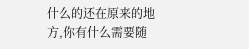什么的还在原来的地方,你有什么需要随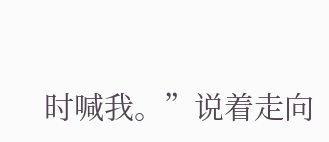时喊我。”说着走向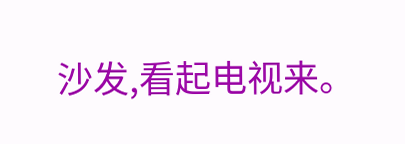沙发,看起电视来。